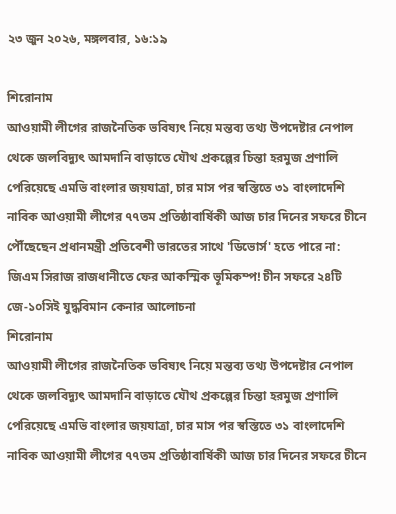২৩ জুন ২০২৬, মঙ্গলবার, ১৬:১৯

শিরোনাম
আওয়ামী লীগের রাজনৈতিক ভবিষ্যৎ নিয়ে মন্তব্য তথ্য উপদেষ্টার নেপাল থেকে জলবিদ্যুৎ আমদানি বাড়াতে যৌথ প্রকল্পের চিন্তা হরমুজ প্রণালি পেরিয়েছে এমভি বাংলার জয়যাত্রা, চার মাস পর স্বস্তিতে ৩১ বাংলাদেশি নাবিক আওয়ামী লীগের ৭৭তম প্রতিষ্ঠাবার্ষিকী আজ চার দিনের সফরে চীনে পৌঁছেছেন প্রধানমন্ত্রী প্রতিবেশী ভারতের সাথে 'ডিভোর্স' হতে পারে না: জিএম সিরাজ রাজধানীতে ফের আকস্মিক ভূমিকম্প! চীন সফরে ২৪টি জে-১০সিই যুদ্ধবিমান কেনার আলোচনা
শিরোনাম
আওয়ামী লীগের রাজনৈতিক ভবিষ্যৎ নিয়ে মন্তব্য তথ্য উপদেষ্টার নেপাল থেকে জলবিদ্যুৎ আমদানি বাড়াতে যৌথ প্রকল্পের চিন্তা হরমুজ প্রণালি পেরিয়েছে এমভি বাংলার জয়যাত্রা, চার মাস পর স্বস্তিতে ৩১ বাংলাদেশি নাবিক আওয়ামী লীগের ৭৭তম প্রতিষ্ঠাবার্ষিকী আজ চার দিনের সফরে চীনে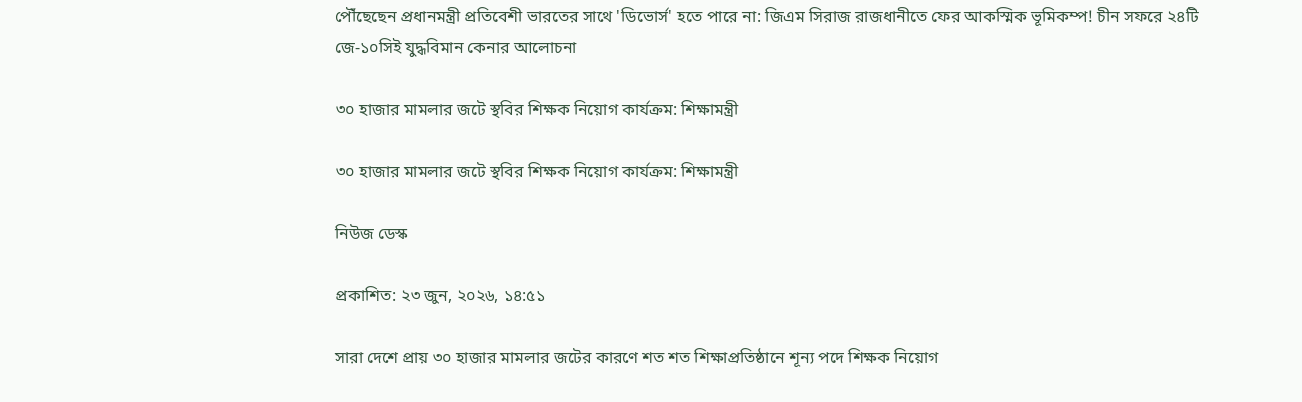পৌঁছেছেন প্রধানমন্ত্রী প্রতিবেশী ভারতের সাথে 'ডিভোর্স' হতে পারে না: জিএম সিরাজ রাজধানীতে ফের আকস্মিক ভূমিকম্প! চীন সফরে ২৪টি জে-১০সিই যুদ্ধবিমান কেনার আলোচনা

৩০ হাজার মামলার জটে স্থবির শিক্ষক নিয়োগ কার্যক্রম: শিক্ষামন্ত্রী

৩০ হাজার মামলার জটে স্থবির শিক্ষক নিয়োগ কার্যক্রম: শিক্ষামন্ত্রী

নিউজ ডেস্ক

প্রকাশিত: ২৩ জুন, ২০২৬, ১৪:৫১

সারা দেশে প্রায় ৩০ হাজার মামলার জটের কারণে শত শত শিক্ষাপ্রতিষ্ঠানে শূন্য পদে শিক্ষক নিয়োগ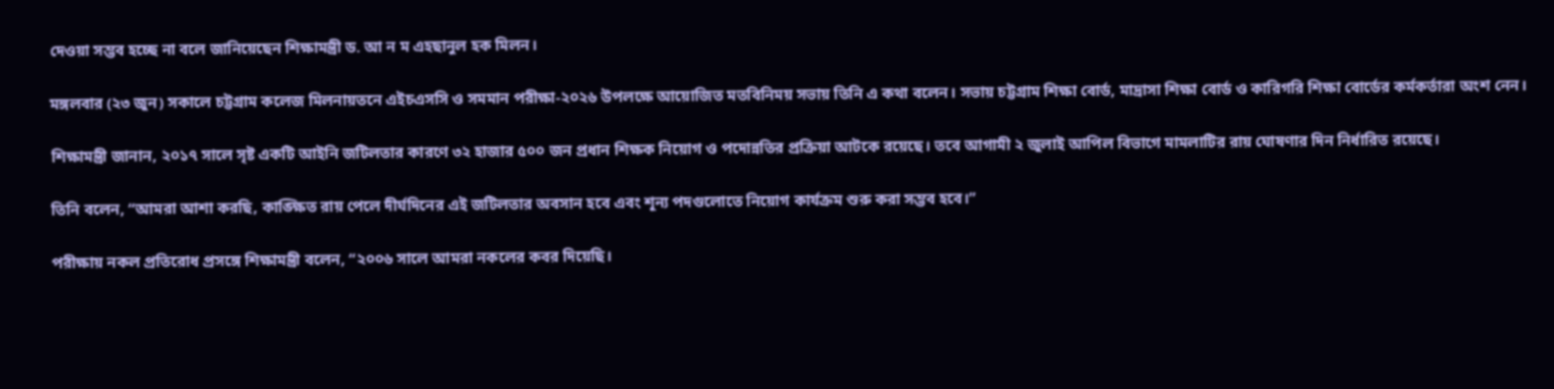দেওয়া সম্ভব হচ্ছে না বলে জানিয়েছেন শিক্ষামন্ত্রী ড. আ ন ম এহছানুল হক মিলন।

মঙ্গলবার (২৩ জুন) সকালে চট্টগ্রাম কলেজ মিলনায়তনে এইচএসসি ও সমমান পরীক্ষা-২০২৬ উপলক্ষে আয়োজিত মতবিনিময় সভায় তিনি এ কথা বলেন। সভায় চট্টগ্রাম শিক্ষা বোর্ড, মাদ্রাসা শিক্ষা বোর্ড ও কারিগরি শিক্ষা বোর্ডের কর্মকর্তারা অংশ নেন।

শিক্ষামন্ত্রী জানান, ২০১৭ সালে সৃষ্ট একটি আইনি জটিলতার কারণে ৩২ হাজার ৫০০ জন প্রধান শিক্ষক নিয়োগ ও পদোন্নতির প্রক্রিয়া আটকে রয়েছে। তবে আগামী ২ জুলাই আপিল বিভাগে মামলাটির রায় ঘোষণার দিন নির্ধারিত রয়েছে।

তিনি বলেন, “আমরা আশা করছি, কাঙ্ক্ষিত রায় পেলে দীর্ঘদিনের এই জটিলতার অবসান হবে এবং শূন্য পদগুলোতে নিয়োগ কার্যক্রম শুরু করা সম্ভব হবে।”

পরীক্ষায় নকল প্রতিরোধ প্রসঙ্গে শিক্ষামন্ত্রী বলেন, “২০০৬ সালে আমরা নকলের কবর দিয়েছি।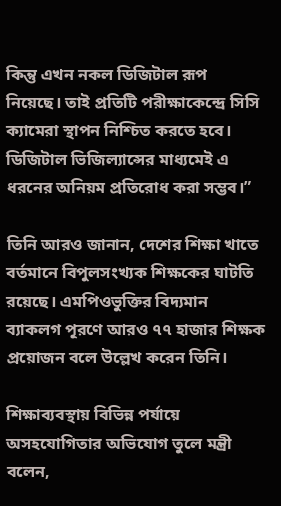কিন্তু এখন নকল ডিজিটাল রূপ নিয়েছে। তাই প্রতিটি পরীক্ষাকেন্দ্রে সিসি ক্যামেরা স্থাপন নিশ্চিত করতে হবে। ডিজিটাল ভিজিল্যান্সের মাধ্যমেই এ ধরনের অনিয়ম প্রতিরোধ করা সম্ভব।”

তিনি আরও জানান, দেশের শিক্ষা খাতে বর্তমানে বিপুলসংখ্যক শিক্ষকের ঘাটতি রয়েছে। এমপিওভুক্তির বিদ্যমান ব্যাকলগ পূরণে আরও ৭৭ হাজার শিক্ষক প্রয়োজন বলে উল্লেখ করেন তিনি।

শিক্ষাব্যবস্থায় বিভিন্ন পর্যায়ে অসহযোগিতার অভিযোগ তুলে মন্ত্রী বলেন,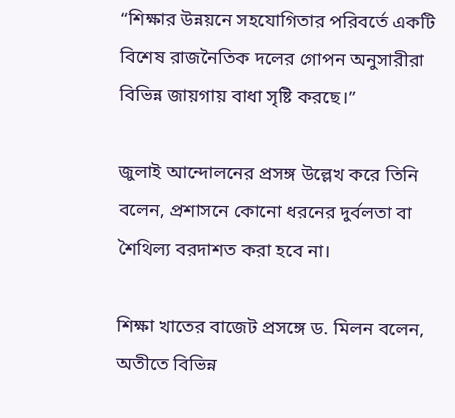“শিক্ষার উন্নয়নে সহযোগিতার পরিবর্তে একটি বিশেষ রাজনৈতিক দলের গোপন অনুসারীরা বিভিন্ন জায়গায় বাধা সৃষ্টি করছে।”

জুলাই আন্দোলনের প্রসঙ্গ উল্লেখ করে তিনি বলেন, প্রশাসনে কোনো ধরনের দুর্বলতা বা শৈথিল্য বরদাশত করা হবে না।

শিক্ষা খাতের বাজেট প্রসঙ্গে ড. মিলন বলেন, অতীতে বিভিন্ন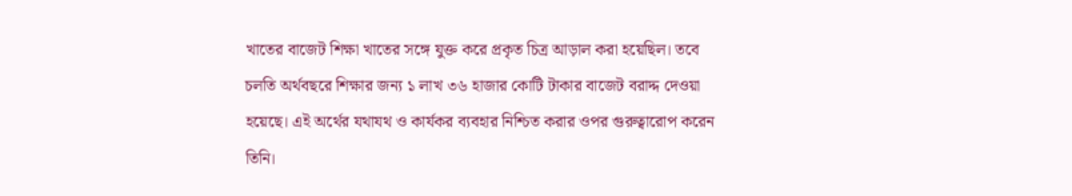খাতের বাজেট শিক্ষা খাতের সঙ্গে যুক্ত করে প্রকৃত চিত্র আড়াল করা হয়েছিল। তবে চলতি অর্থবছরে শিক্ষার জন্য ১ লাখ ৩৬ হাজার কোটি টাকার বাজেট বরাদ্দ দেওয়া হয়েছে। এই অর্থের যথাযথ ও কার্যকর ব্যবহার নিশ্চিত করার ওপর গুরুত্বারোপ করেন তিনি।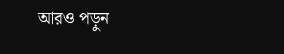আরও পড়ুন